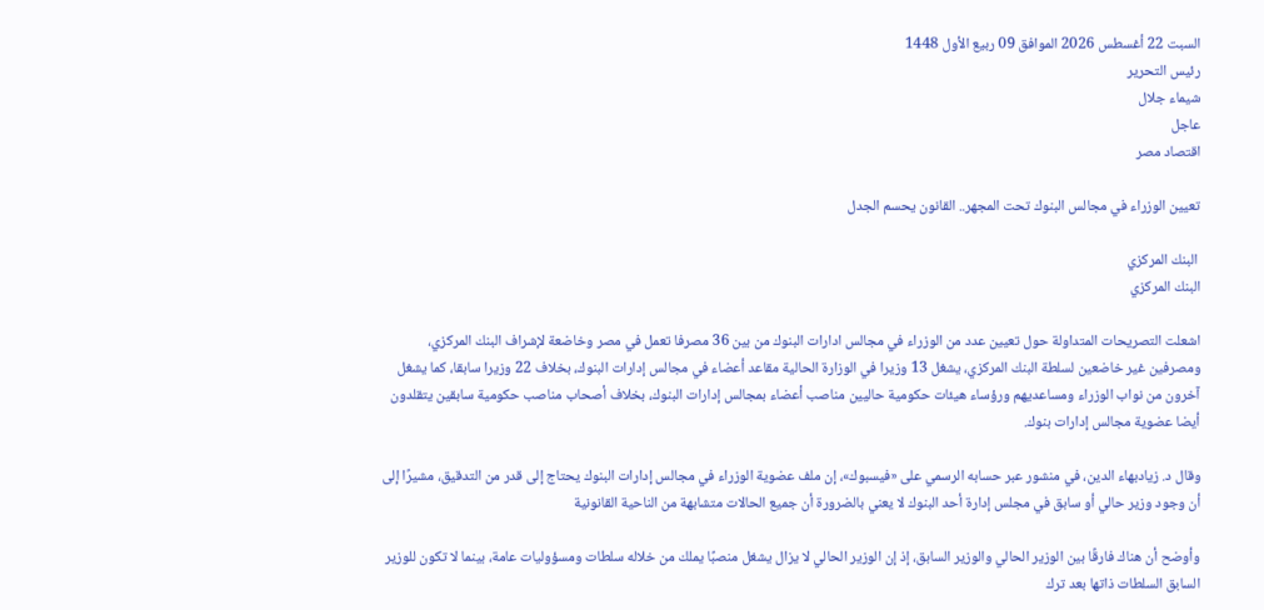السبت 22 أغسطس 2026 الموافق 09 ربيع الأول 1448
رئيس التحرير
شيماء جلال
عاجل
اقتصاد مصر

تعيين الوزراء في مجالس البنوك تحت المجهر.. القانون يحسم الجدل

 البنك المركزي
البنك المركزي

اشعلت التصريحات المتداولة حول تعيين عدد من الوزراء في مجالس ادارات البنوك من بين 36 مصرفا تعمل في مصر وخاضعة لإشراف البنك المركزي، ومصرفين غير خاضعين لسلطة البنك المركزي، يشغل 13 وزيرا في الوزارة الحالية مقاعد أعضاء في مجالس إدارات البنوك، بخلاف 22 وزيرا سابقا، كما يشغل آخرون من نواب الوزراء ومساعديهم ورؤساء هيئات حكومية حاليين مناصب أعضاء بمجالس إدارات البنوك، بخلاف أصحاب مناصب حكومية سابقين يتقلدون أيضا عضوية مجالس إدارات بنوك.

وقال د. زيادبهاء الدين، في منشور عبر حسابه الرسمي على «فيسبوك»، إن ملف عضوية الوزراء في مجالس إدارات البنوك يحتاج إلى قدر من التدقيق، مشيرًا إلى أن وجود وزير حالي أو سابق في مجلس إدارة أحد البنوك لا يعني بالضرورة أن جميع الحالات متشابهة من الناحية القانونية

وأوضح أن هناك فارقًا بين الوزير الحالي والوزير السابق، إذ إن الوزير الحالي لا يزال يشغل منصبًا يملك من خلاله سلطات ومسؤوليات عامة، بينما لا تكون للوزير السابق السلطات ذاتها بعد ترك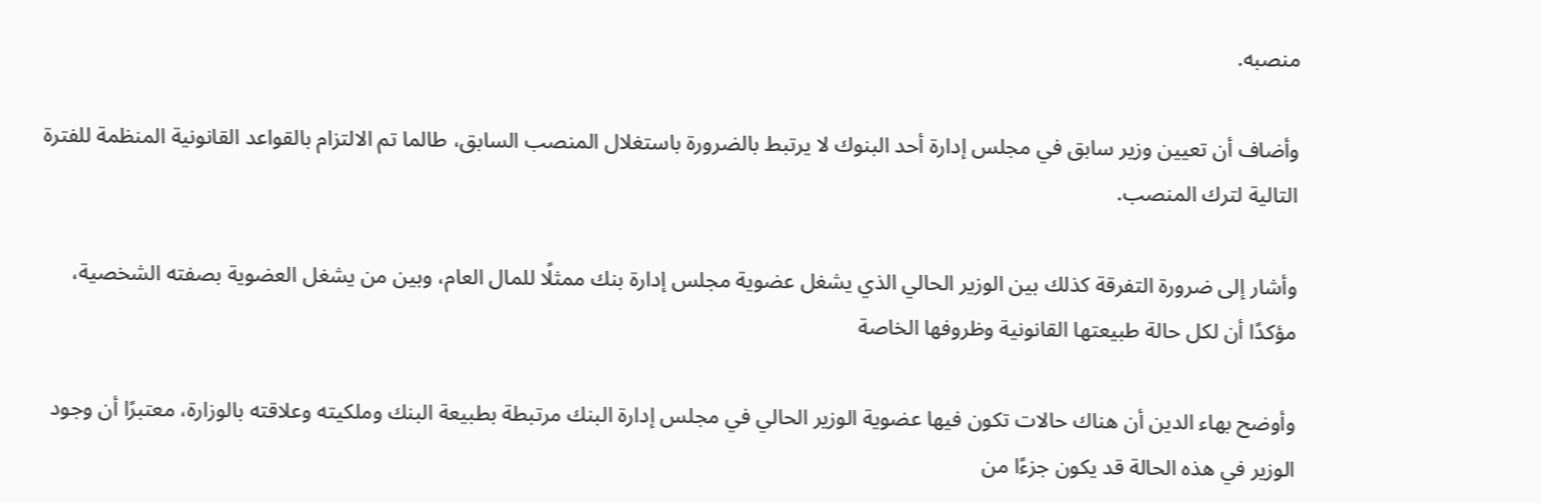منصبه.

وأضاف أن تعيين وزير سابق في مجلس إدارة أحد البنوك لا يرتبط بالضرورة باستغلال المنصب السابق، طالما تم الالتزام بالقواعد القانونية المنظمة للفترة التالية لترك المنصب.

وأشار إلى ضرورة التفرقة كذلك بين الوزير الحالي الذي يشغل عضوية مجلس إدارة بنك ممثلًا للمال العام، وبين من يشغل العضوية بصفته الشخصية، مؤكدًا أن لكل حالة طبيعتها القانونية وظروفها الخاصة

وأوضح بهاء الدين أن هناك حالات تكون فيها عضوية الوزير الحالي في مجلس إدارة البنك مرتبطة بطبيعة البنك وملكيته وعلاقته بالوزارة، معتبرًا أن وجود الوزير في هذه الحالة قد يكون جزءًا من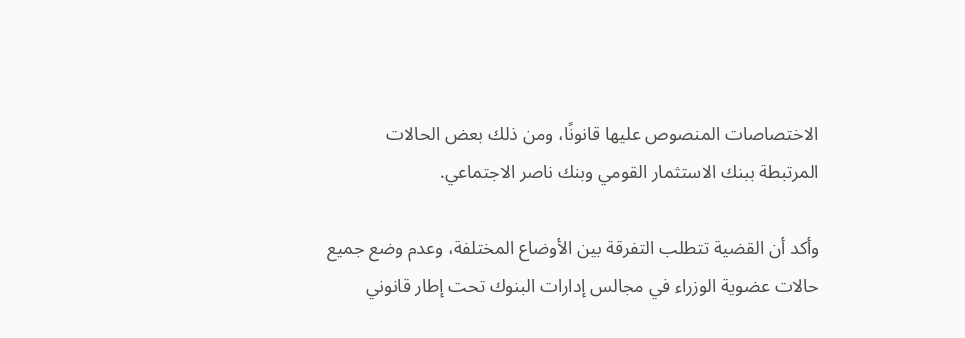الاختصاصات المنصوص عليها قانونًا، ومن ذلك بعض الحالات المرتبطة ببنك الاستثمار القومي وبنك ناصر الاجتماعي.

وأكد أن القضية تتطلب التفرقة بين الأوضاع المختلفة، وعدم وضع جميع حالات عضوية الوزراء في مجالس إدارات البنوك تحت إطار قانوني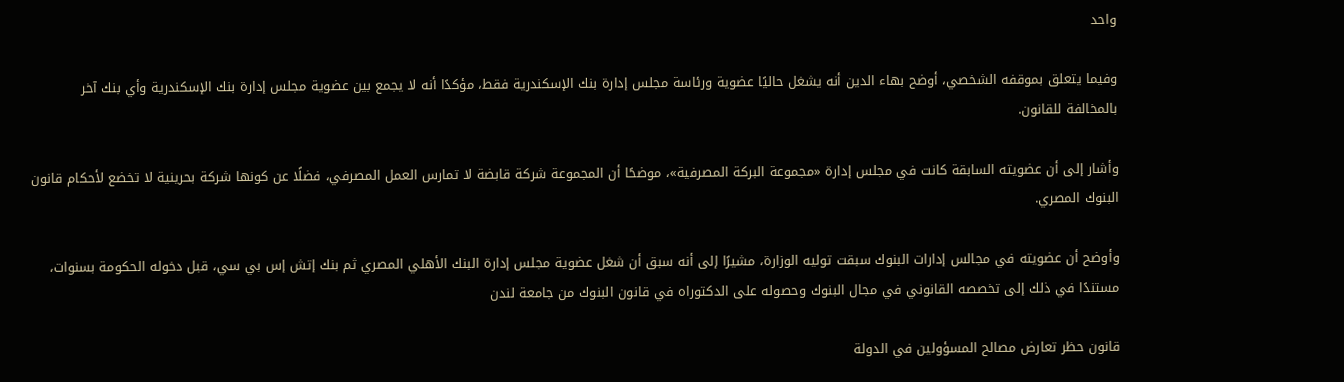واحد

وفيما يتعلق بموقفه الشخصي، أوضح بهاء الدين أنه يشغل حاليًا عضوية ورئاسة مجلس إدارة بنك الإسكندرية فقط، مؤكدًا أنه لا يجمع بين عضوية مجلس إدارة بنك الإسكندرية وأي بنك آخر بالمخالفة للقانون.

وأشار إلى أن عضويته السابقة كانت في مجلس إدارة «مجموعة البركة المصرفية»، موضحًا أن المجموعة شركة قابضة لا تمارس العمل المصرفي، فضلًا عن كونها شركة بحرينية لا تخضع لأحكام قانون البنوك المصري.

وأوضح أن عضويته في مجالس إدارات البنوك سبقت توليه الوزارة، مشيرًا إلى أنه سبق أن شغل عضوية مجلس إدارة البنك الأهلي المصري ثم بنك إتش إس بي سي، قبل دخوله الحكومة بسنوات، مستندًا في ذلك إلى تخصصه القانوني في مجال البنوك وحصوله على الدكتوراه في قانون البنوك من جامعة لندن

قانون حظر تعارض مصالح المسؤولين في الدولة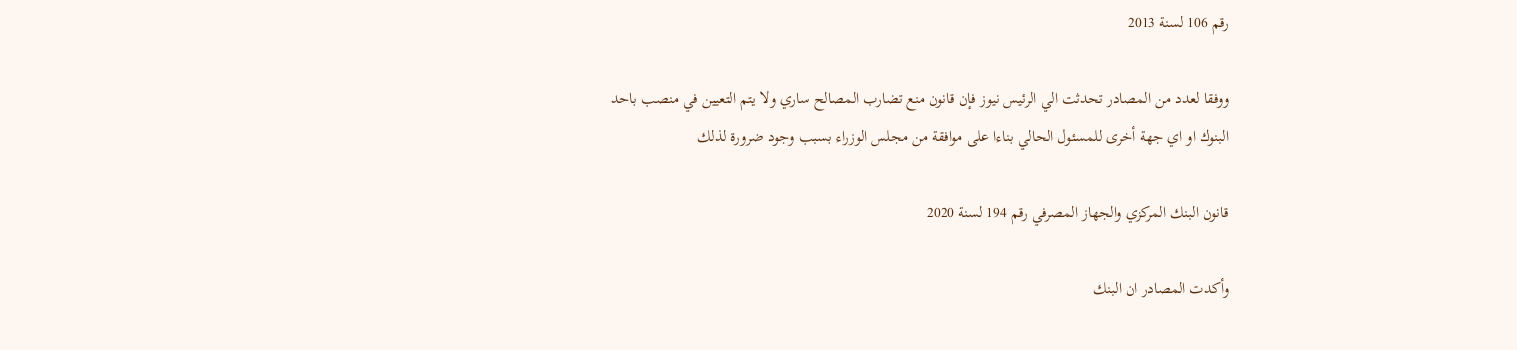رقم 106 لسنة 2013

ووفقا لعدد من المصادر تحدثت الي الرئيس نيوز فإن قانون منع تضارب المصالح ساري ولا يتم التعيين في منصب باحد البنوك او اي جهة أخرى للمسئول الحالي بناءا على موافقة من مجلس الوزراء بسبب وجود ضرورة لذلك

قانون البنك المركزي والجهاز المصرفي رقم 194 لسنة 2020

وأكدت المصادر ان البنك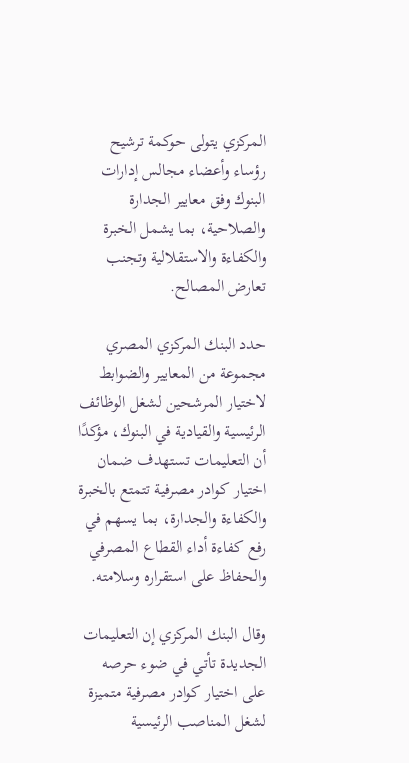المركزي يتولى حوكمة ترشيح  رؤساء وأعضاء مجالس إدارات البنوك وفق معايير الجدارة والصلاحية، بما يشمل الخبرة والكفاءة والاستقلالية وتجنب تعارض المصالح.

حدد البنك المركزي المصري مجموعة من المعايير والضوابط لاختيار المرشحين لشغل الوظائف الرئيسية والقيادية في البنوك، مؤكدًا أن التعليمات تستهدف ضمان اختيار كوادر مصرفية تتمتع بالخبرة والكفاءة والجدارة، بما يسهم في رفع كفاءة أداء القطاع المصرفي والحفاظ على استقراره وسلامته.

وقال البنك المركزي إن التعليمات الجديدة تأتي في ضوء حرصه على اختيار كوادر مصرفية متميزة لشغل المناصب الرئيسية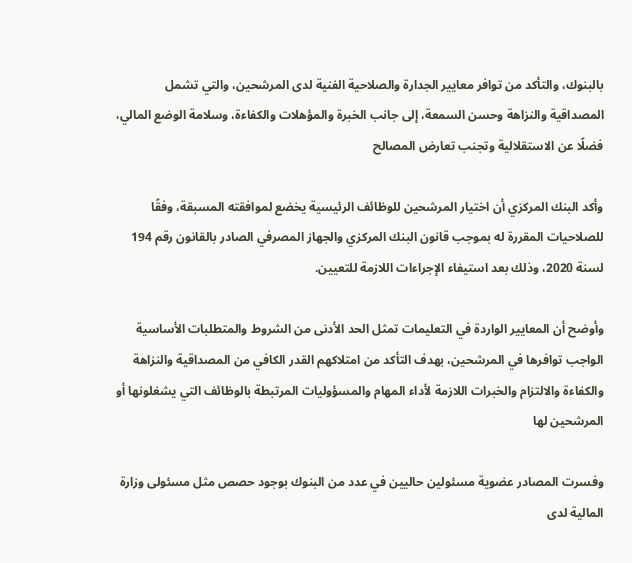بالبنوك، والتأكد من توافر معايير الجدارة والصلاحية الفنية لدى المرشحين، والتي تشمل المصداقية والنزاهة وحسن السمعة، إلى جانب الخبرة والمؤهلات والكفاءة، وسلامة الوضع المالي، فضلًا عن الاستقلالية وتجنب تعارض المصالح

وأكد البنك المركزي أن اختيار المرشحين للوظائف الرئيسية يخضع لموافقته المسبقة، وفقًا للصلاحيات المقررة له بموجب قانون البنك المركزي والجهاز المصرفي الصادر بالقانون رقم 194 لسنة 2020، وذلك بعد استيفاء الإجراءات اللازمة للتعيين.

وأوضح أن المعايير الواردة في التعليمات تمثل الحد الأدنى من الشروط والمتطلبات الأساسية الواجب توافرها في المرشحين، بهدف التأكد من امتلاكهم القدر الكافي من المصداقية والنزاهة والكفاءة والالتزام والخبرات اللازمة لأداء المهام والمسؤوليات المرتبطة بالوظائف التي يشغلونها أو المرشحين لها

وفسرت المصادر عضوية مسئولين حاليين في عدد من البنوك بوجود حصص مثل مسئولى وزارة المالية لدى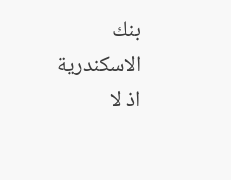بنك الاسكندرية اذ لا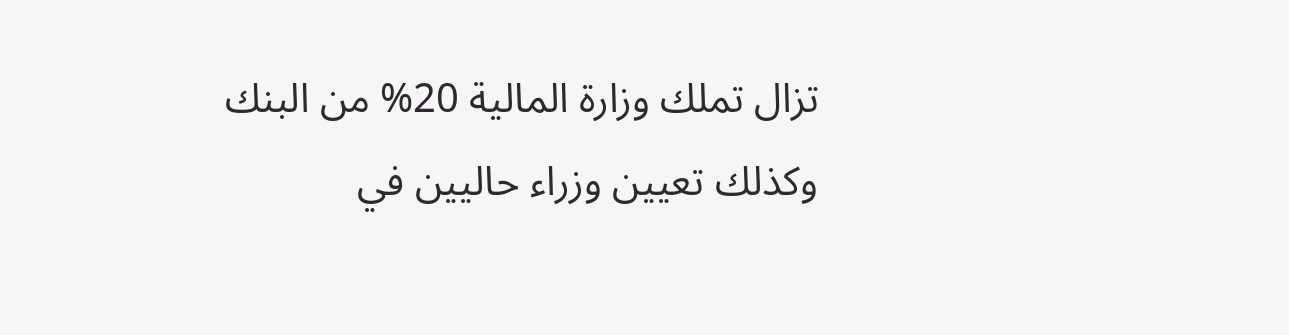تزال تملك وزارة المالية 20% من البنك وكذلك تعيين وزراء حاليين في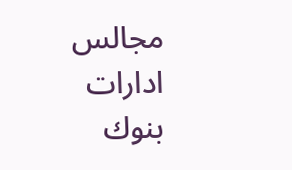مجالس ادارات بنوك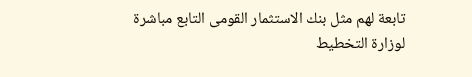تابعة لهم مثل بنك الاستثمار القومى التابع مباشرة لوزارة التخطيط